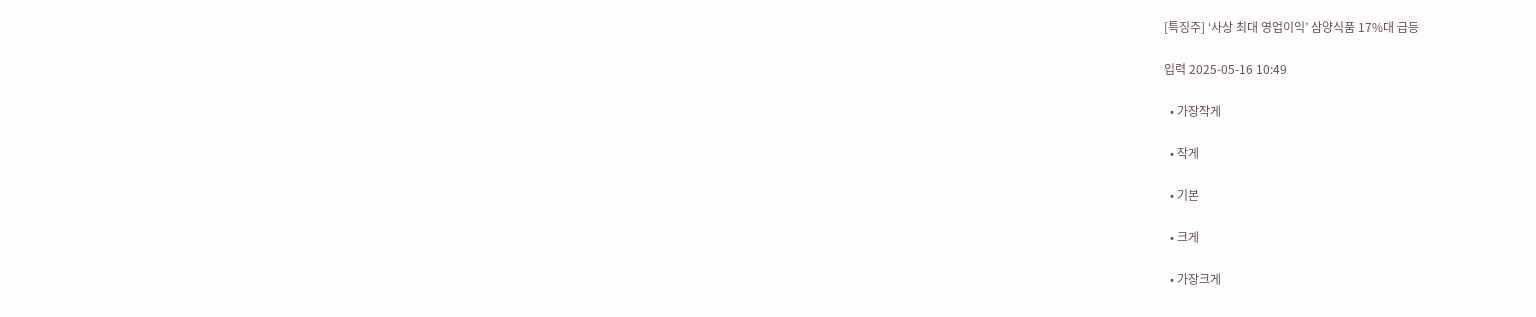[특징주] ‘사상 최대 영업이익’ 삼양식품 17%대 급등

입력 2025-05-16 10:49

  • 가장작게

  • 작게

  • 기본

  • 크게

  • 가장크게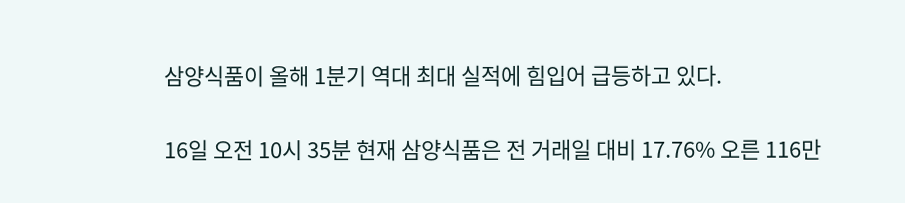삼양식품이 올해 1분기 역대 최대 실적에 힘입어 급등하고 있다.

16일 오전 10시 35분 현재 삼양식품은 전 거래일 대비 17.76% 오른 116만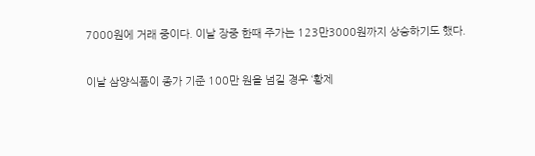7000원에 거래 중이다. 이날 장중 한때 주가는 123만3000원까지 상승하기도 했다.

이날 삼양식품이 종가 기준 100만 원을 넘길 경우 ‘황제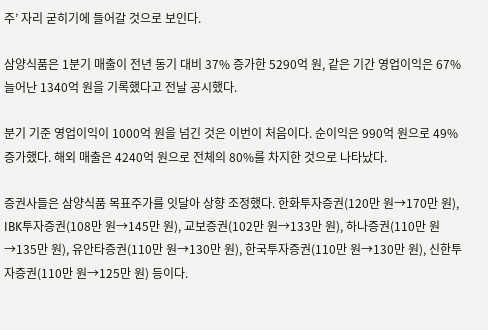주’ 자리 굳히기에 들어갈 것으로 보인다.

삼양식품은 1분기 매출이 전년 동기 대비 37% 증가한 5290억 원, 같은 기간 영업이익은 67% 늘어난 1340억 원을 기록했다고 전날 공시했다.

분기 기준 영업이익이 1000억 원을 넘긴 것은 이번이 처음이다. 순이익은 990억 원으로 49% 증가했다. 해외 매출은 4240억 원으로 전체의 80%를 차지한 것으로 나타났다.

증권사들은 삼양식품 목표주가를 잇달아 상향 조정했다. 한화투자증권(120만 원→170만 원), IBK투자증권(108만 원→145만 원), 교보증권(102만 원→133만 원), 하나증권(110만 원→135만 원), 유안타증권(110만 원→130만 원), 한국투자증권(110만 원→130만 원), 신한투자증권(110만 원→125만 원) 등이다.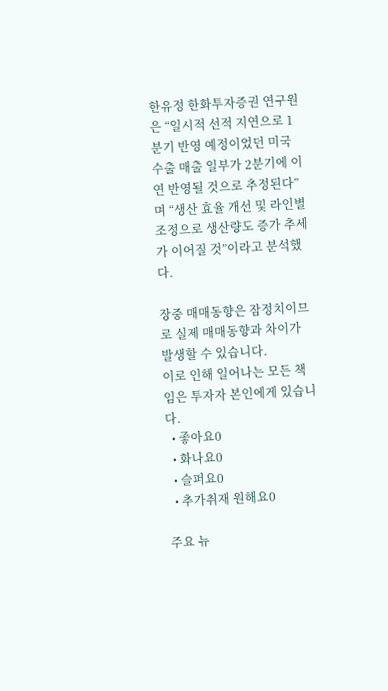한유정 한화투자증권 연구원은 “일시적 선적 지연으로 1분기 반영 예정이었던 미국 수출 매출 일부가 2분기에 이연 반영될 것으로 추정된다”며 “생산 효율 개선 및 라인별 조정으로 생산량도 증가 추세가 이어질 것”이라고 분석했다.

장중 매매동향은 잠정치이므로 실제 매매동향과 차이가 발생할 수 있습니다.
이로 인해 일어나는 모든 책임은 투자자 본인에게 있습니다.
  • 좋아요0
  • 화나요0
  • 슬퍼요0
  • 추가취재 원해요0

주요 뉴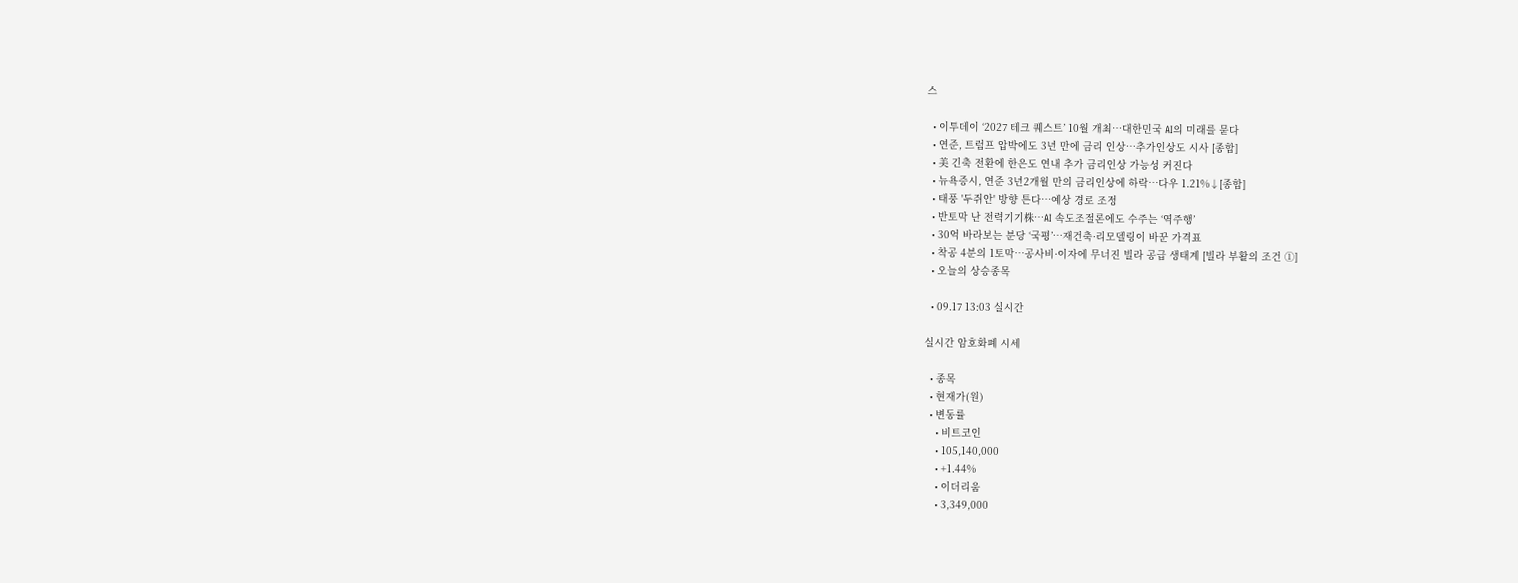스

  • 이투데이 ‘2027 테크 퀘스트’ 10월 개최⋯대한민국 AI의 미래를 묻다
  • 연준, 트럼프 압박에도 3년 만에 금리 인상…추가인상도 시사 [종합]
  • 美 긴축 전환에 한은도 연내 추가 금리인상 가능성 커진다
  • 뉴욕증시, 연준 3년2개월 만의 금리인상에 하락…다우 1.21%↓[종합]
  • 태풍 '두쥐안' 방향 튼다…예상 경로 조정
  • 반토막 난 전력기기株…AI 속도조절론에도 수주는 ‘역주행’
  • 30억 바라보는 분당 ‘국평’⋯재건축·리모델링이 바꾼 가격표
  • 착공 4분의 1토막…공사비·이자에 무너진 빌라 공급 생태계 [빌라 부활의 조건 ①]
  • 오늘의 상승종목

  • 09.17 13:03 실시간

실시간 암호화폐 시세

  • 종목
  • 현재가(원)
  • 변동률
    • 비트코인
    • 105,140,000
    • +1.44%
    • 이더리움
    • 3,349,000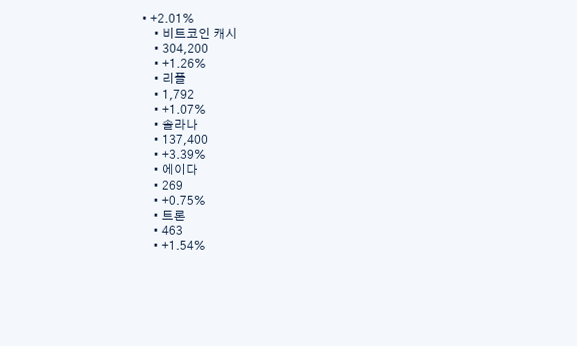• +2.01%
    • 비트코인 캐시
    • 304,200
    • +1.26%
    • 리플
    • 1,792
    • +1.07%
    • 솔라나
    • 137,400
    • +3.39%
    • 에이다
    • 269
    • +0.75%
    • 트론
    • 463
    • +1.54%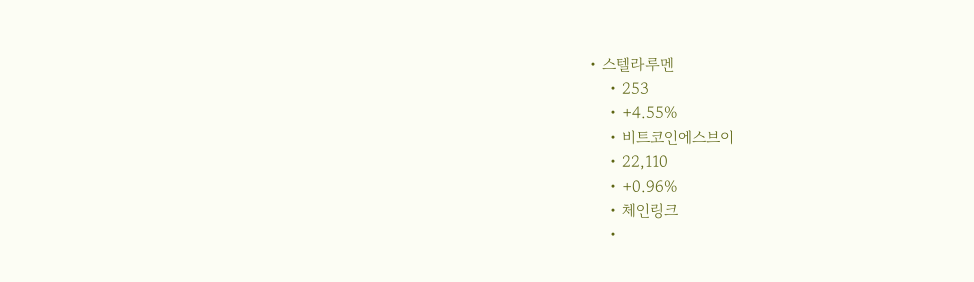• 스텔라루멘
    • 253
    • +4.55%
    • 비트코인에스브이
    • 22,110
    • +0.96%
    • 체인링크
    •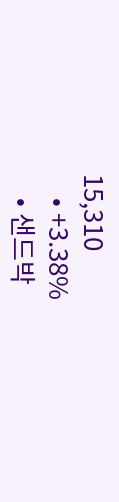15,310
    • +3.38%
    • 샌드박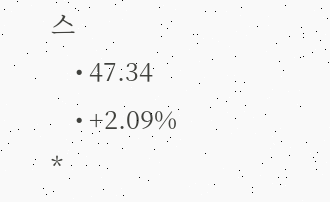스
    • 47.34
    • +2.09%
*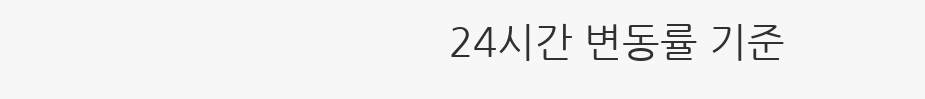24시간 변동률 기준